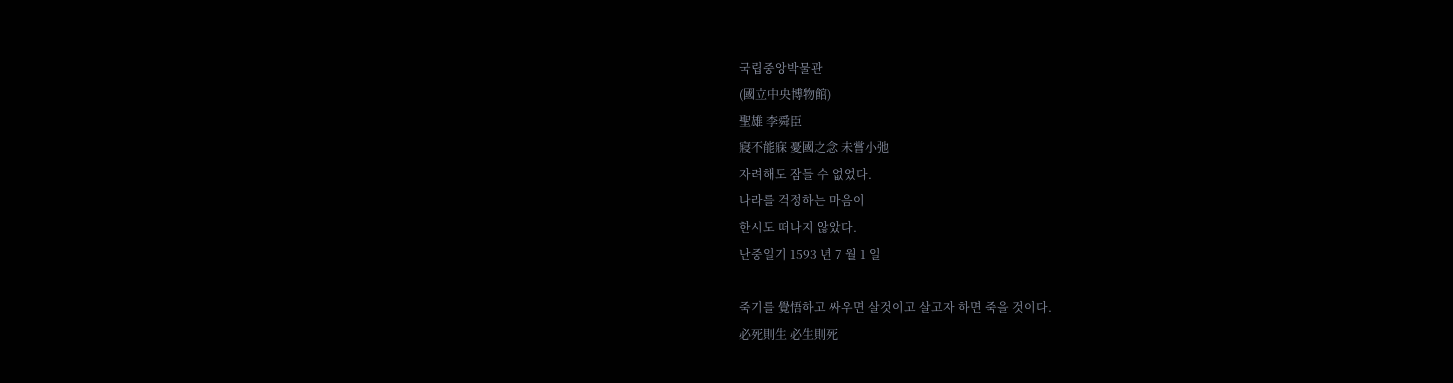국립중앙박물관
(國立中央博物館)
聖雄 李舜臣
寢不能寐 憂國之念 未嘗小弛
자려해도 잠들 수 없었다.
나라를 걱정하는 마음이
한시도 떠나지 않았다.
난중일기 1593 년 7 월 1 일

죽기를 覺悟하고 싸우면 살것이고 살고자 하면 죽을 것이다.
必死則生 必生則死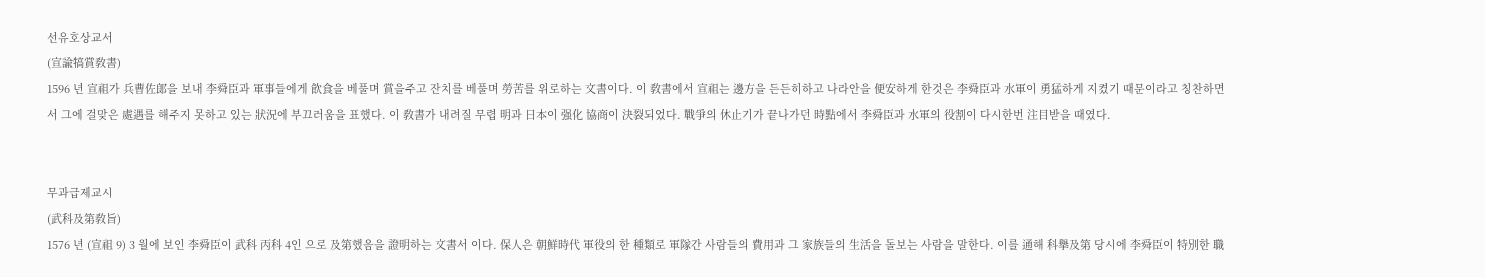선유호상교서
(宣諭犒賞敎書)
1596 년 宣祖가 兵曹佐郞을 보내 李舜臣과 軍事들에게 飮食을 베풀며 賞을주고 잔치를 베풀며 勞苦를 위로하는 文書이다. 이 敎書에서 宣祖는 邊方을 든든히하고 나라안을 便安하게 한것은 李舜臣과 水軍이 勇猛하게 지켰기 때문이라고 칭찬하면서 그에 걸맞은 處遇를 해주지 못하고 있는 狀況에 부끄러움을 표했다. 이 敎書가 내려질 무렵 明과 日本이 强化 協商이 決裂되었다. 戰爭의 休止기가 끝나가던 時點에서 李舜臣과 水軍의 役割이 다시한번 注目받을 때였다.


무과급제교시
(武科及第敎旨)
1576 년 (宣祖 9) 3 월에 보인 李舜臣이 武科 丙科 4인 으로 及第했음을 證明하는 文書서 이다. 保人은 朝鮮時代 軍役의 한 種類로 軍隊간 사람들의 費用과 그 家族들의 生活을 돌보는 사람을 말한다. 이를 通해 科擧及第 당시에 李舜臣이 特別한 職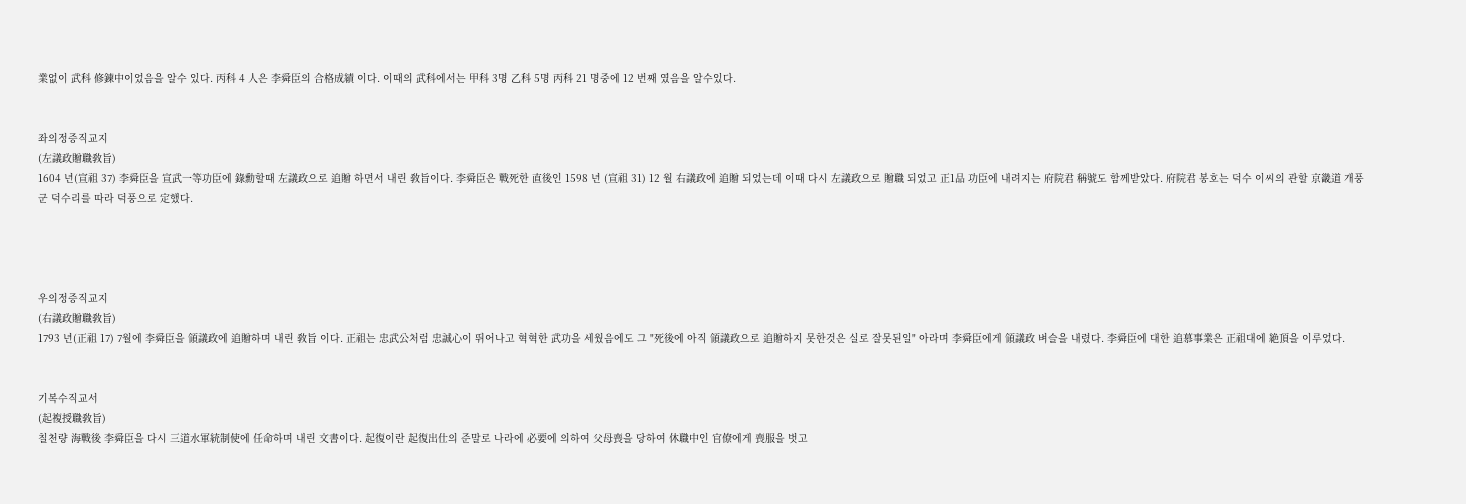業없이 武科 修鍊中이었음을 알수 있다. 丙科 4 人은 李舜臣의 合格成績 이다. 이때의 武科에서는 甲科 3명 乙科 5명 丙科 21 명중에 12 번째 였음을 알수있다.


좌의정증직교지
(左議政贈職敎旨)
1604 년(宣祖 37) 李舜臣을 宣武一等功臣에 錄勳할때 左議政으로 追贈 하면서 내린 敎旨이다. 李舜臣은 戰死한 直後인 1598 년 (宣祖 31) 12 월 右議政에 追贈 되었는데 이때 다시 左議政으로 贈職 되었고 正1品 功臣에 내려지는 府院君 稱號도 함께받았다. 府院君 봉호는 덕수 이씨의 관할 京畿道 개풍군 덕수리를 따라 덕풍으로 定했다.




우의정증직교지
(右議政贈職敎旨)
1793 년(正祖 17) 7월에 李舜臣을 領議政에 追贈하며 내린 敎旨 이다. 正祖는 忠武公처럼 忠誠心이 뛰어나고 혁혁한 武功을 세웠음에도 그 "死後에 아직 領議政으로 追贈하지 못한것은 실로 잘못된일" 아라며 李舜臣에게 領議政 벼슬을 내렸다. 李舜臣에 대한 追慕事業은 正祖대에 絶頂을 이루었다.


기복수직교서
(起複授職敎旨)
칠천량 海戰後 李舜臣을 다시 三道水軍統制使에 任命하며 내린 文書이다. 起復이란 起復出仕의 준말로 나라에 必要에 의하여 父母喪을 당하여 休職中인 官僚에게 喪服을 벗고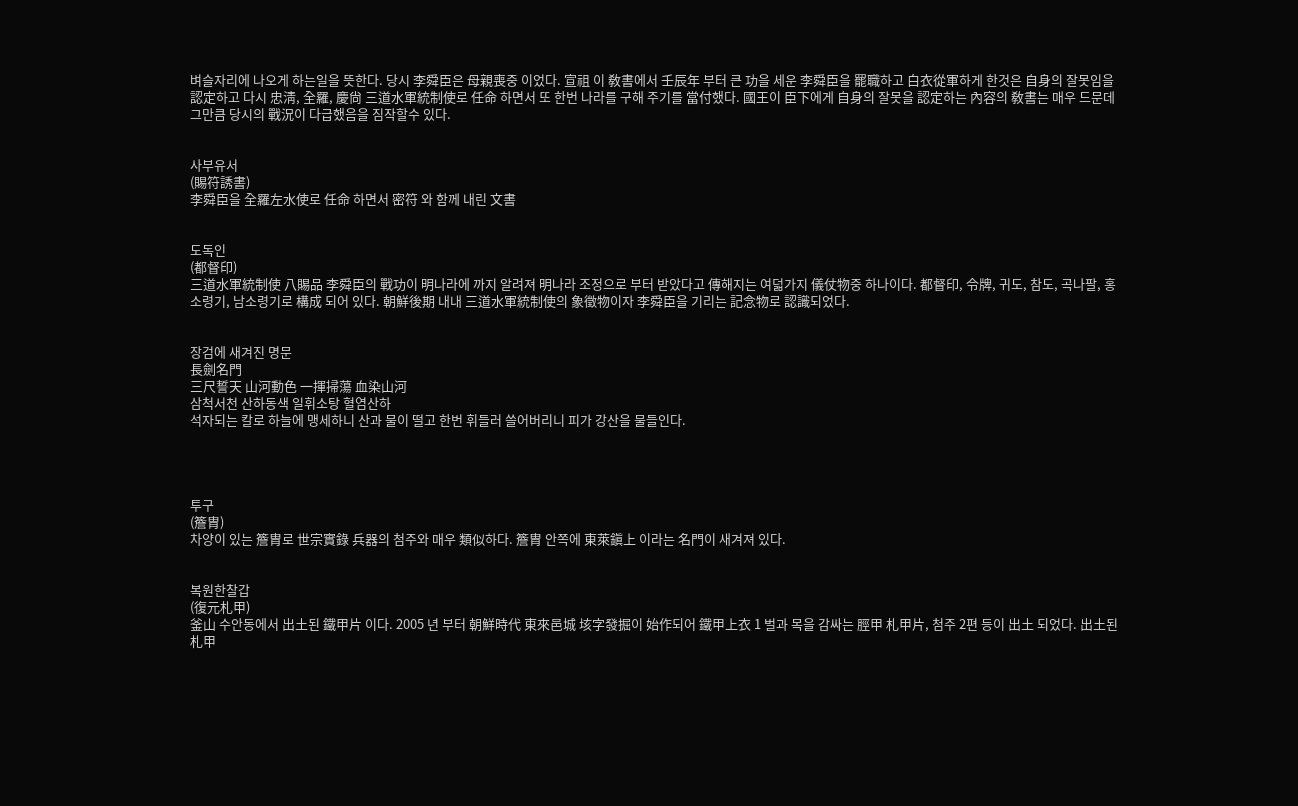벼슬자리에 나오게 하는일을 뜻한다. 당시 李舜臣은 母親喪중 이었다. 宣祖 이 敎書에서 壬辰年 부터 큰 功을 세운 李舜臣을 罷職하고 白衣從軍하게 한것은 自身의 잘못임을 認定하고 다시 忠淸, 全羅, 慶尙 三道水軍統制使로 任命 하면서 또 한번 나라를 구해 주기를 當付했다. 國王이 臣下에게 自身의 잘못을 認定하는 內容의 敎書는 매우 드문데 그만큼 당시의 戰況이 다급했음을 짐작할수 있다.


사부유서
(賜符誘書)
李舜臣을 全羅左水使로 任命 하면서 密符 와 함께 내린 文書


도독인
(都督印)
三道水軍統制使 八賜品 李舜臣의 戰功이 明나라에 까지 알려져 明나라 조정으로 부터 받았다고 傳해지는 여덟가지 儀仗物중 하나이다. 都督印, 令牌, 귀도, 참도, 곡나팔, 홍소령기, 남소령기로 構成 되어 있다. 朝鮮後期 내내 三道水軍統制使의 象徵物이자 李舜臣을 기리는 記念物로 認識되었다.


장검에 새겨진 명문
長劍名門
三尺誓天 山河動色 一揮掃蕩 血染山河
삼척서천 산하동색 일휘소탕 혈염산하
석자되는 칼로 하늘에 맹세하니 산과 물이 떨고 한번 휘들러 쓸어버리니 피가 강산을 물들인다.




투구
(簷胄)
차양이 있는 簷胄로 世宗實錄 兵器의 첨주와 매우 類似하다. 簷胄 안쪽에 東萊鎭上 이라는 名門이 새겨져 있다.


복원한찰갑
(復元札甲)
釜山 수안동에서 出土된 鐵甲片 이다. 2005 년 부터 朝鮮時代 東來邑城 垓字發掘이 始作되어 鐵甲上衣 1 벌과 목을 감싸는 脛甲 札甲片, 첨주 2편 등이 出土 되었다. 出土된 札甲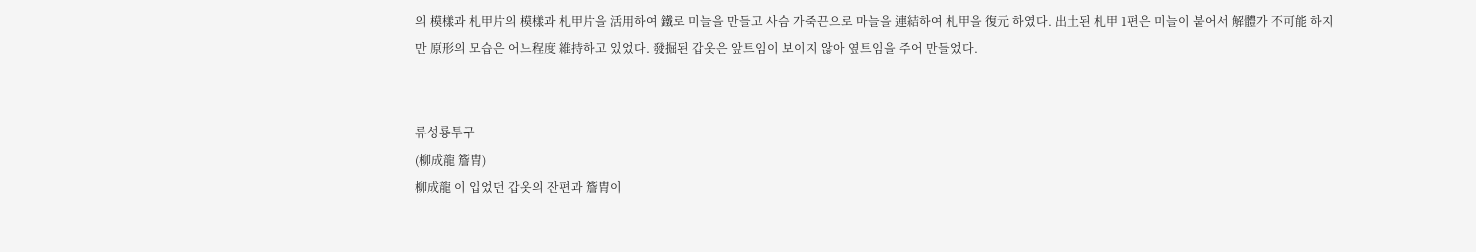의 模樣과 札甲片의 模樣과 札甲片을 活用하여 鐵로 미늘을 만들고 사슴 가죽끈으로 마늘을 連結하여 札甲을 復元 하였다. 出土된 札甲 1편은 미늘이 붙어서 解體가 不可能 하지만 原形의 모습은 어느程度 維持하고 있었다. 發掘된 갑옷은 앞트임이 보이지 않아 옆트임을 주어 만들었다.


류성룡투구
(柳成龍 簷胄)
柳成龍 이 입었던 갑옷의 잔편과 簷胄이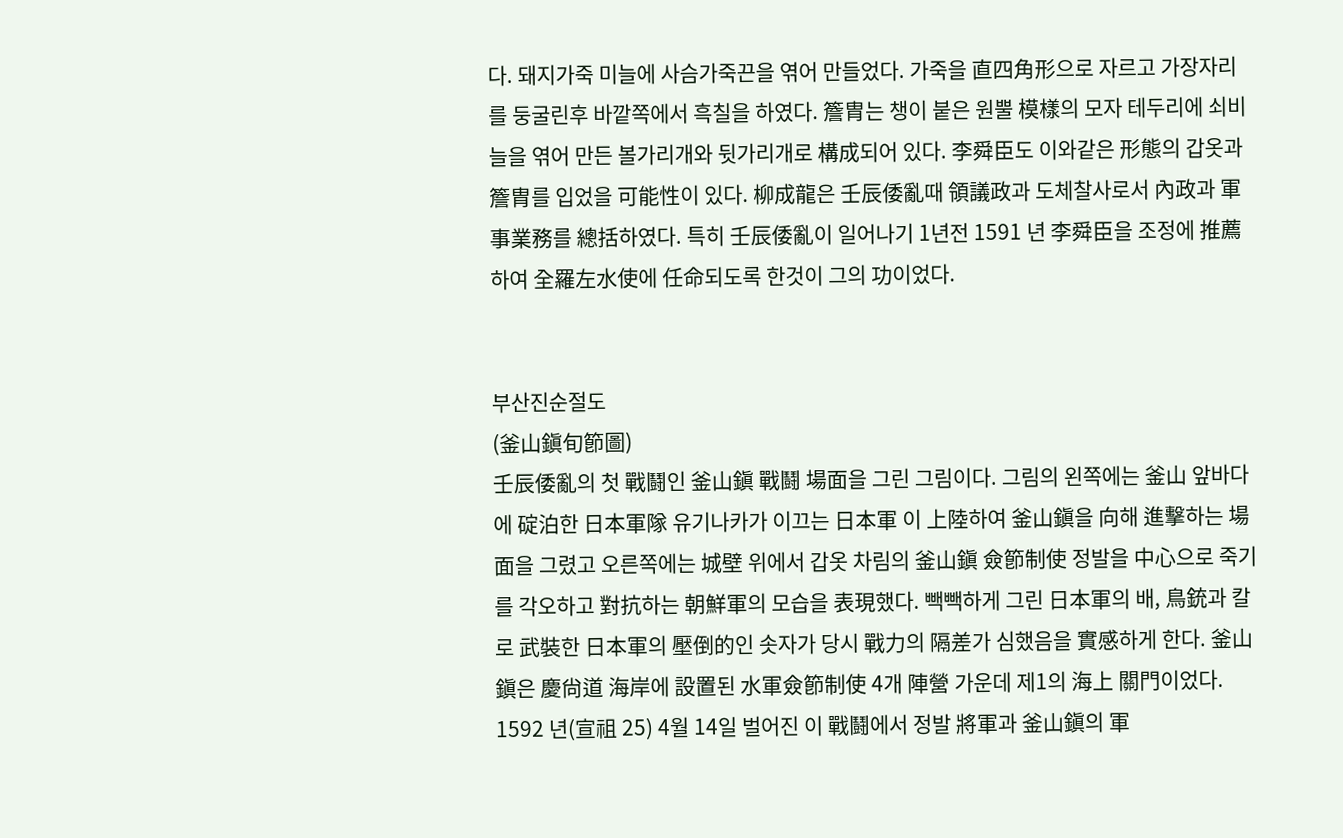다. 돼지가죽 미늘에 사슴가죽끈을 엮어 만들었다. 가죽을 直四角形으로 자르고 가장자리를 둥굴린후 바깥쪽에서 흑칠을 하였다. 簷胄는 챙이 붙은 원뿔 模樣의 모자 테두리에 쇠비늘을 엮어 만든 볼가리개와 뒷가리개로 構成되어 있다. 李舜臣도 이와같은 形態의 갑옷과 簷胄를 입었을 可能性이 있다. 柳成龍은 壬辰倭亂때 領議政과 도체찰사로서 內政과 軍事業務를 總括하였다. 특히 壬辰倭亂이 일어나기 1년전 1591 년 李舜臣을 조정에 推薦하여 全羅左水使에 任命되도록 한것이 그의 功이었다.


부산진순절도
(釜山鎭旬節圖)
壬辰倭亂의 첫 戰鬪인 釜山鎭 戰鬪 場面을 그린 그림이다. 그림의 왼쪽에는 釜山 앞바다에 碇泊한 日本軍隊 유기나카가 이끄는 日本軍 이 上陸하여 釜山鎭을 向해 進擊하는 場面을 그렸고 오른쪽에는 城壁 위에서 갑옷 차림의 釜山鎭 僉節制使 정발을 中心으로 죽기를 각오하고 對抗하는 朝鮮軍의 모습을 表現했다. 빽빽하게 그린 日本軍의 배, 鳥銃과 칼로 武裝한 日本軍의 壓倒的인 솟자가 당시 戰力의 隔差가 심했음을 實感하게 한다. 釜山鎭은 慶尙道 海岸에 設置된 水軍僉節制使 4개 陣營 가운데 제1의 海上 關門이었다. 1592 년(宣祖 25) 4월 14일 벌어진 이 戰鬪에서 정발 將軍과 釜山鎭의 軍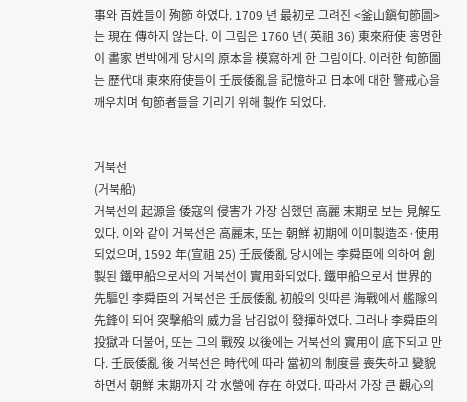事와 百姓들이 殉節 하였다. 1709 년 最初로 그려진 <釜山鎭旬節圖>는 現在 傳하지 않는다. 이 그림은 1760 년( 英祖 36) 東來府使 홍명한이 畵家 변박에게 당시의 原本을 模寫하게 한 그림이다. 이러한 旬節圖는 歷代대 東來府使들이 壬辰倭亂을 記憶하고 日本에 대한 警戒心을 깨우치며 旬節者들을 기리기 위해 製作 되었다.


거북선
(거북船)
거북선의 起源을 倭寇의 侵害가 가장 심했던 高麗 末期로 보는 見解도 있다. 이와 같이 거북선은 高麗末, 또는 朝鮮 初期에 이미製造조·使用되었으며, 1592 年(宣祖 25) 壬辰倭亂 당시에는 李舜臣에 의하여 創製된 鐵甲船으로서의 거북선이 實用화되었다. 鐵甲船으로서 世界的 先驅인 李舜臣의 거북선은 壬辰倭亂 初般의 잇따른 海戰에서 艦隊의 先鋒이 되어 突擊船의 威力을 남김없이 發揮하였다. 그러나 李舜臣의 投獄과 더불어, 또는 그의 戰歿 以後에는 거북선의 實用이 底下되고 만다. 壬辰倭亂 後 거북선은 時代에 따라 當初의 制度를 喪失하고 變貌하면서 朝鮮 末期까지 각 水營에 存在 하였다. 따라서 가장 큰 觀心의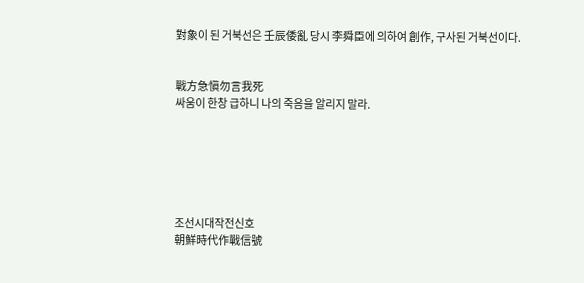對象이 된 거북선은 壬辰倭亂 당시 李舜臣에 의하여 創作, 구사된 거북선이다.


戰方急愼勿言我死
싸움이 한창 급하니 나의 죽음을 알리지 말라.






조선시대작전신호
朝鮮時代作戰信號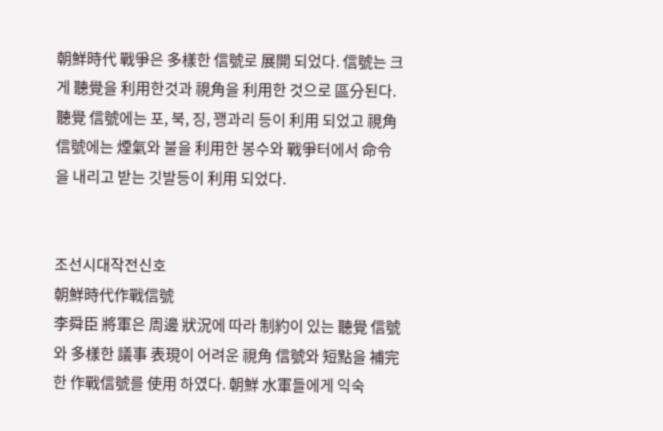朝鮮時代 戰爭은 多樣한 信號로 展開 되었다. 信號는 크게 聽覺을 利用한것과 視角을 利用한 것으로 區分된다. 聽覺 信號에는 포, 북, 징, 꽹과리 등이 利用 되었고 視角 信號에는 煙氣와 불을 利用한 봉수와 戰爭터에서 命令을 내리고 받는 깃발등이 利用 되었다.


조선시대작전신호
朝鮮時代作戰信號
李舜臣 將軍은 周邊 狀況에 따라 制約이 있는 聽覺 信號와 多樣한 議事 表現이 어려운 視角 信號와 短點을 補完한 作戰信號를 使用 하였다. 朝鮮 水軍들에게 익숙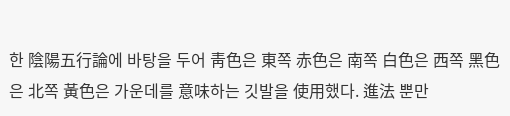한 陰陽五行論에 바탕을 두어 靑色은 東쪽 赤色은 南쪽 白色은 西쪽 黑色은 北쪽 黃色은 가운데를 意味하는 깃발을 使用했다. 進法 뿐만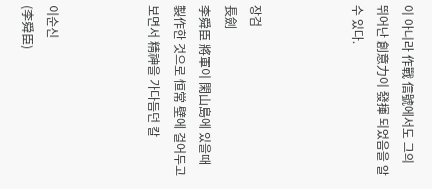이 아니라 作戰 信號에서도 그의 뛰어난 創意力이 發揮 되었음을 알수 있다.



장검
長劍
李舜臣 將軍이 閑山島에 있을때 製作한 것으로 恒常 壁에 걸어두고 보면서 精神을 가다듬던 칼



이순신
(李舜臣)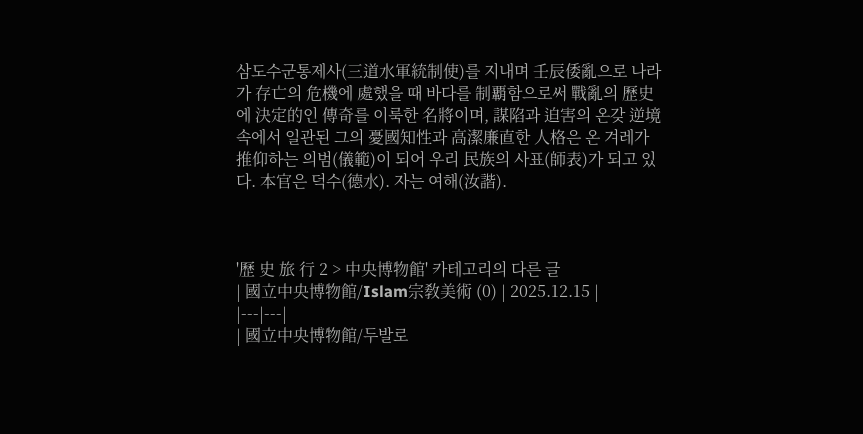삼도수군통제사(三道水軍統制使)를 지내며 壬辰倭亂으로 나라가 存亡의 危機에 處했을 때 바다를 制覇함으로써 戰亂의 歷史에 決定的인 傳奇를 이룩한 名將이며, 謀陷과 迫害의 온갖 逆境 속에서 일관된 그의 憂國知性과 高潔廉直한 人格은 온 겨레가 推仰하는 의범(儀範)이 되어 우리 民族의 사표(師表)가 되고 있다. 本官은 덕수(德水). 자는 여해(汝諧).



'歷 史 旅 行 2 > 中央博物館' 카테고리의 다른 글
| 國立中央博物館/Islam宗敎美術 (0) | 2025.12.15 |
|---|---|
| 國立中央博物館/두발로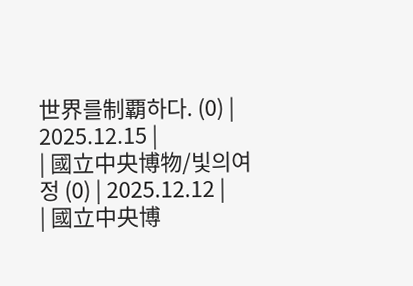世界를制覇하다. (0) | 2025.12.15 |
| 國立中央博物/빛의여정 (0) | 2025.12.12 |
| 國立中央博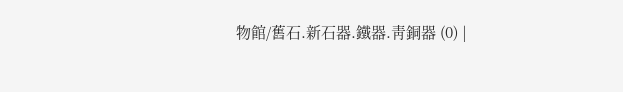物館/舊石.新石器.鐵器.靑銅器 (0) |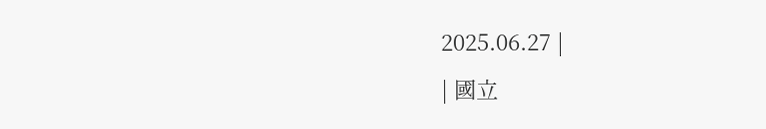2025.06.27 |
| 國立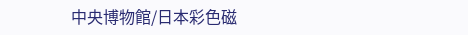中央博物館/日本彩色磁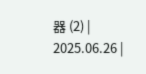器 (2) | 2025.06.26 |